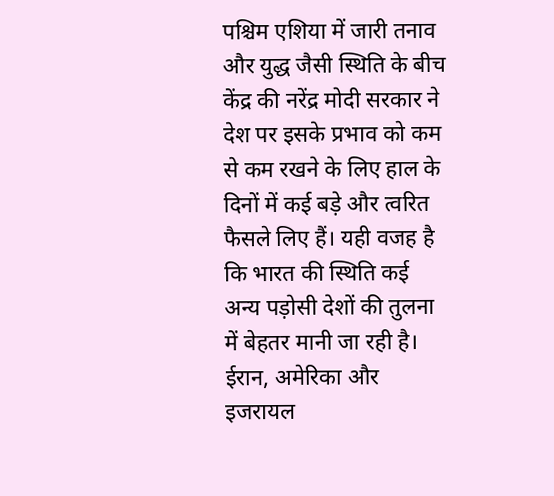पश्चिम एशिया में जारी तनाव और युद्ध जैसी स्थिति के बीच केंद्र की नरेंद्र मोदी सरकार ने देश पर इसके प्रभाव को कम से कम रखने के लिए हाल के दिनों में कई बड़े और त्वरित फैसले लिए हैं। यही वजह है कि भारत की स्थिति कई अन्य पड़ोसी देशों की तुलना में बेहतर मानी जा रही है।
ईरान, अमेरिका और इजरायल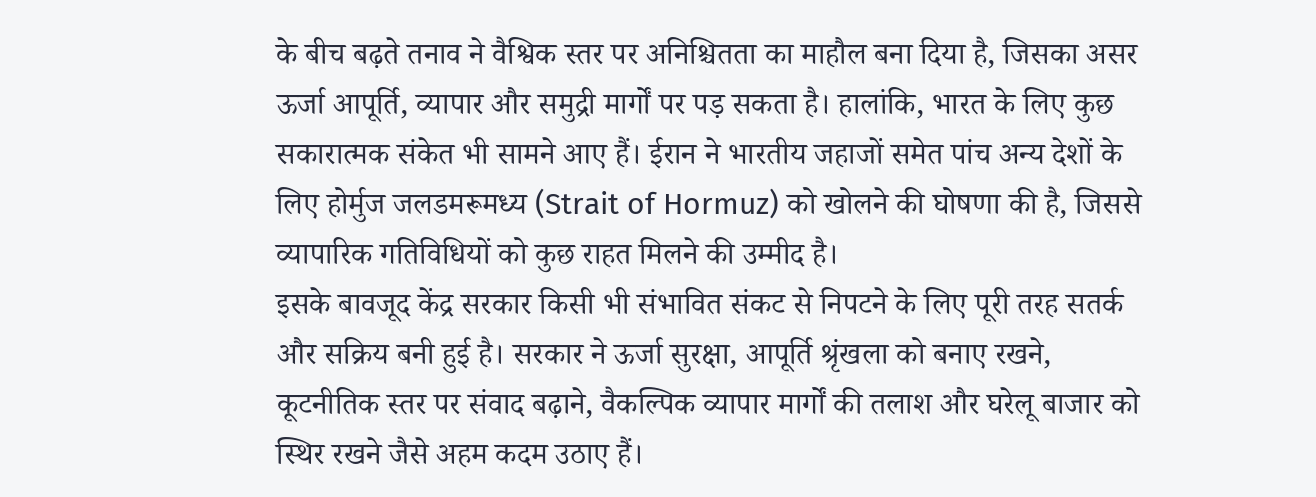के बीच बढ़ते तनाव ने वैश्विक स्तर पर अनिश्चितता का माहौल बना दिया है, जिसका असर ऊर्जा आपूर्ति, व्यापार और समुद्री मार्गों पर पड़ सकता है। हालांकि, भारत के लिए कुछ सकारात्मक संकेत भी सामने आए हैं। ईरान ने भारतीय जहाजों समेत पांच अन्य देशों के लिए होर्मुज जलडमरूमध्य (Strait of Hormuz) को खोलने की घोषणा की है, जिससे व्यापारिक गतिविधियों को कुछ राहत मिलने की उम्मीद है।
इसके बावजूद केंद्र सरकार किसी भी संभावित संकट से निपटने के लिए पूरी तरह सतर्क और सक्रिय बनी हुई है। सरकार ने ऊर्जा सुरक्षा, आपूर्ति श्रृंखला को बनाए रखने, कूटनीतिक स्तर पर संवाद बढ़ाने, वैकल्पिक व्यापार मार्गों की तलाश और घरेलू बाजार को स्थिर रखने जैसे अहम कदम उठाए हैं।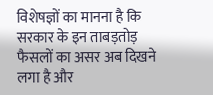विशेषज्ञों का मानना है कि सरकार के इन ताबड़तोड़ फैसलों का असर अब दिखने लगा है और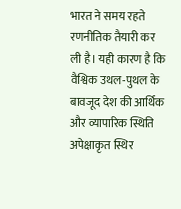भारत ने समय रहते रणनीतिक तैयारी कर ली है। यही कारण है कि वैश्विक उथल-पुथल के बावजूद देश की आर्थिक और व्यापारिक स्थिति अपेक्षाकृत स्थिर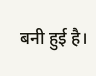बनी हुई है।